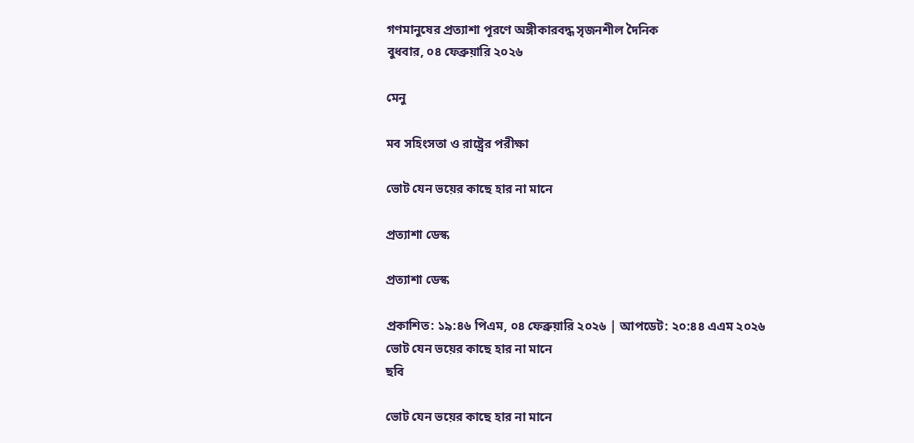গণমানুষের প্রত্যাশা পূরণে অঙ্গীকারবদ্ধ সৃজনশীল দৈনিক
বুধবার, ০৪ ফেব্রুয়ারি ২০২৬

মেনু

মব সহিংসতা ও রাষ্ট্রের পরীক্ষা

ভোট যেন ভয়ের কাছে হার না মানে

প্রত্যাশা ডেস্ক

প্রত্যাশা ডেস্ক

প্রকাশিত: ১৯:৪৬ পিএম, ০৪ ফেব্রুয়ারি ২০২৬ | আপডেট: ২০:৪৪ এএম ২০২৬
ভোট যেন ভয়ের কাছে হার না মানে
ছবি

ভোট যেন ভয়ের কাছে হার না মানে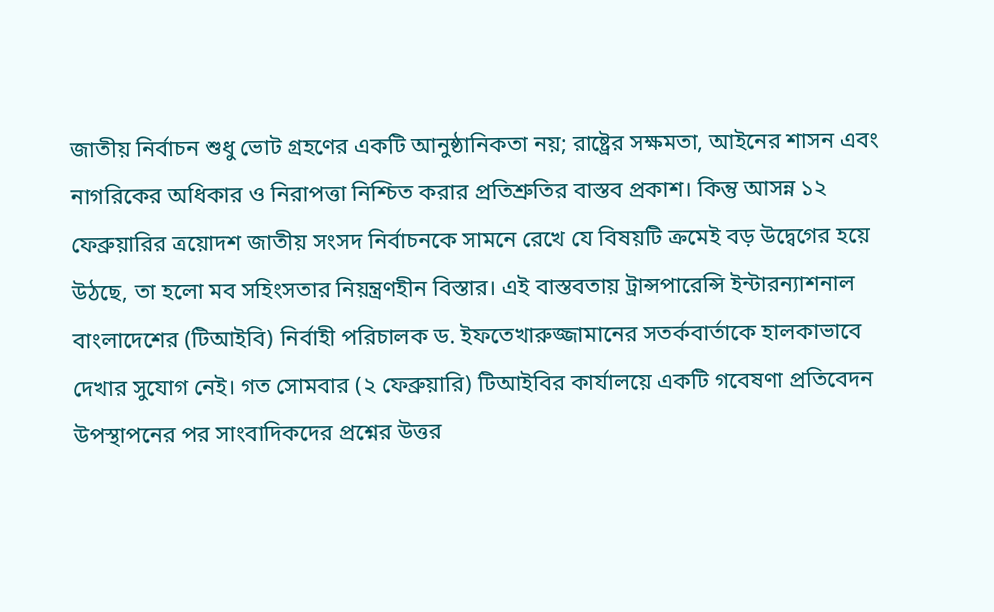জাতীয় নির্বাচন শুধু ভোট গ্রহণের একটি আনুষ্ঠানিকতা নয়; রাষ্ট্রের সক্ষমতা, আইনের শাসন এবং নাগরিকের অধিকার ও নিরাপত্তা নিশ্চিত করার প্রতিশ্রুতির বাস্তব প্রকাশ। কিন্তু আসন্ন ১২ ফেব্রুয়ারির ত্রয়োদশ জাতীয় সংসদ নির্বাচনকে সামনে রেখে যে বিষয়টি ক্রমেই বড় উদ্বেগের হয়ে উঠছে, তা হলো মব সহিংসতার নিয়ন্ত্রণহীন বিস্তার। এই বাস্তবতায় ট্রান্সপারেন্সি ইন্টারন্যাশনাল বাংলাদেশের (টিআইবি) নির্বাহী পরিচালক ড. ইফতেখারুজ্জামানের সতর্কবার্তাকে হালকাভাবে দেখার সুযোগ নেই। গত সোমবার (২ ফেব্রুয়ারি) টিআইবির কার্যালয়ে একটি গবেষণা প্রতিবেদন উপস্থাপনের পর সাংবাদিকদের প্রশ্নের উত্তর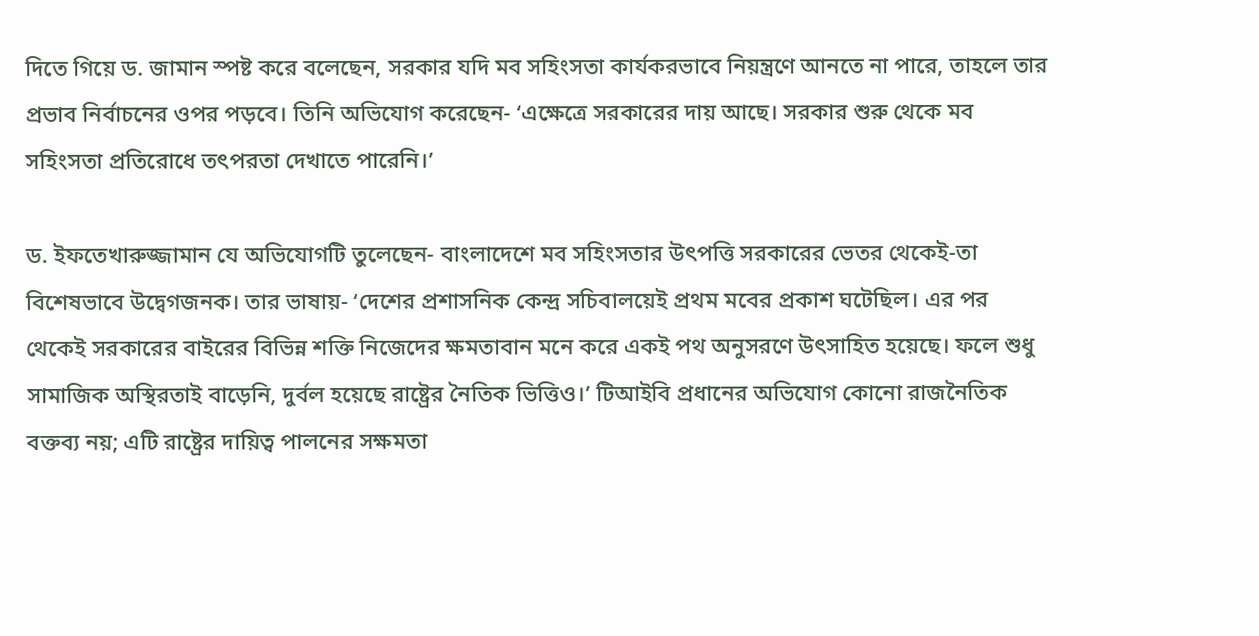দিতে গিয়ে ড. জামান স্পষ্ট করে বলেছেন, সরকার যদি মব সহিংসতা কার্যকরভাবে নিয়ন্ত্রণে আনতে না পারে, তাহলে তার প্রভাব নির্বাচনের ওপর পড়বে। তিনি অভিযোগ করেছেন- ‘এক্ষেত্রে সরকারের দায় আছে। সরকার শুরু থেকে মব সহিংসতা প্রতিরোধে তৎপরতা দেখাতে পারেনি।’

ড. ইফতেখারুজ্জামান যে অভিযোগটি তুলেছেন- বাংলাদেশে মব সহিংসতার উৎপত্তি সরকারের ভেতর থেকেই-তা বিশেষভাবে উদ্বেগজনক। তার ভাষায়- ‘দেশের প্রশাসনিক কেন্দ্র সচিবালয়েই প্রথম মবের প্রকাশ ঘটেছিল। এর পর থেকেই সরকারের বাইরের বিভিন্ন শক্তি নিজেদের ক্ষমতাবান মনে করে একই পথ অনুসরণে উৎসাহিত হয়েছে। ফলে শুধু সামাজিক অস্থিরতাই বাড়েনি, দুর্বল হয়েছে রাষ্ট্রের নৈতিক ভিত্তিও।’ টিআইবি প্রধানের অভিযোগ কোনো রাজনৈতিক বক্তব্য নয়; এটি রাষ্ট্রের দায়িত্ব পালনের সক্ষমতা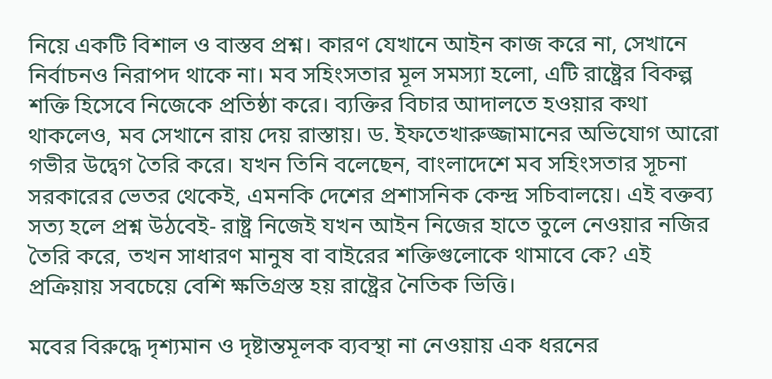নিয়ে একটি বিশাল ও বাস্তব প্রশ্ন। কারণ যেখানে আইন কাজ করে না, সেখানে নির্বাচনও নিরাপদ থাকে না। মব সহিংসতার মূল সমস্যা হলো, এটি রাষ্ট্রের বিকল্প শক্তি হিসেবে নিজেকে প্রতিষ্ঠা করে। ব্যক্তির বিচার আদালতে হওয়ার কথা থাকলেও, মব সেখানে রায় দেয় রাস্তায়। ড. ইফতেখারুজ্জামানের অভিযোগ আরো গভীর উদ্বেগ তৈরি করে। যখন তিনি বলেছেন, বাংলাদেশে মব সহিংসতার সূচনা সরকারের ভেতর থেকেই, এমনকি দেশের প্রশাসনিক কেন্দ্র সচিবালয়ে। এই বক্তব্য সত্য হলে প্রশ্ন উঠবেই- রাষ্ট্র নিজেই যখন আইন নিজের হাতে তুলে নেওয়ার নজির তৈরি করে, তখন সাধারণ মানুষ বা বাইরের শক্তিগুলোকে থামাবে কে? এই প্রক্রিয়ায় সবচেয়ে বেশি ক্ষতিগ্রস্ত হয় রাষ্ট্রের নৈতিক ভিত্তি।

মবের বিরুদ্ধে দৃশ্যমান ও দৃষ্টান্তমূলক ব্যবস্থা না নেওয়ায় এক ধরনের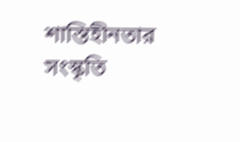শাস্তিহীনতার সংস্কৃতি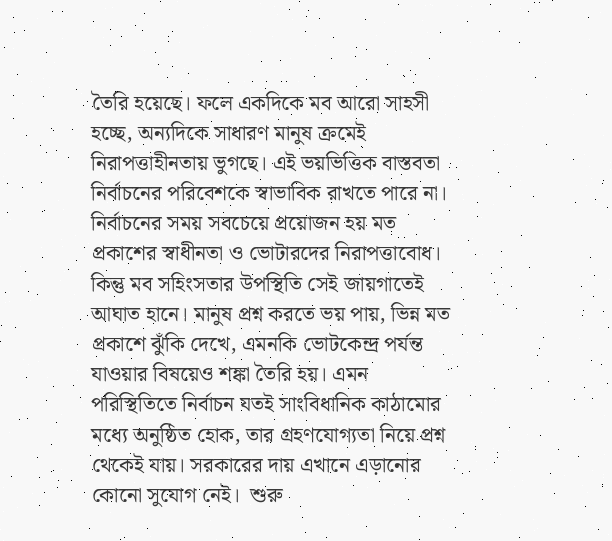তৈরি হয়েছে। ফলে একদিকে মব আরো সাহসী হচ্ছে, অন্যদিকে সাধারণ মানুষ ক্রমেই নিরাপত্তাহীনতায় ভুগছে। এই ভয়ভিত্তিক বাস্তবতা নির্বাচনের পরিবেশকে স্বাভাবিক রাখতে পারে না। নির্বাচনের সময় সবচেয়ে প্রয়োজন হয় মত প্রকাশের স্বাধীনতা ও ভোটারদের নিরাপত্তাবোধ। কিন্তু মব সহিংসতার উপস্থিতি সেই জায়গাতেই আঘাত হানে। মানুষ প্রশ্ন করতে ভয় পায়, ভিন্ন মত প্রকাশে ঝুঁকি দেখে, এমনকি ভোটকেন্দ্র পর্যন্ত যাওয়ার বিষয়েও শঙ্কা তৈরি হয়। এমন পরিস্থিতিতে নির্বাচন যতই সাংবিধানিক কাঠামোর মধ্যে অনুষ্ঠিত হোক, তার গ্রহণযোগ্যতা নিয়ে প্রশ্ন থেকেই যায়। সরকারের দায় এখানে এড়ানোর কোনো সুযোগ নেই।  শুরু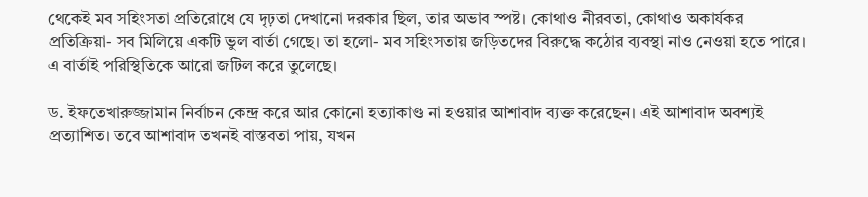থেকেই মব সহিংসতা প্রতিরোধে যে দৃঢ়তা দেখানো দরকার ছিল, তার অভাব স্পষ্ট। কোথাও নীরবতা, কোথাও অকার্যকর প্রতিক্রিয়া- সব মিলিয়ে একটি ভুল বার্তা গেছে। তা হলো- মব সহিংসতায় জড়িতদের বিরুদ্ধে কঠোর ব্যবস্থা নাও নেওয়া হতে পারে। এ বার্তাই পরিস্থিতিকে আরো জটিল করে তুলেছে।

ড. ইফতেখারুজ্জামান নির্বাচন কেন্দ্র করে আর কোনো হত্যাকাণ্ড না হওয়ার আশাবাদ ব্যক্ত করেছেন। এই আশাবাদ অবশ্যই প্রত্যাশিত। তবে আশাবাদ তখনই বাস্তবতা পায়, যখন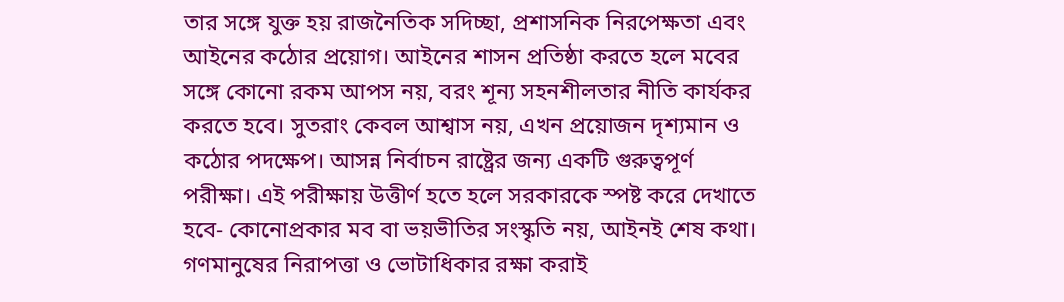তার সঙ্গে যুক্ত হয় রাজনৈতিক সদিচ্ছা, প্রশাসনিক নিরপেক্ষতা এবং আইনের কঠোর প্রয়োগ। আইনের শাসন প্রতিষ্ঠা করতে হলে মবের সঙ্গে কোনো রকম আপস নয়, বরং শূন্য সহনশীলতার নীতি কার্যকর করতে হবে। সুতরাং কেবল আশ্বাস নয়, এখন প্রয়োজন দৃশ্যমান ও কঠোর পদক্ষেপ। আসন্ন নির্বাচন রাষ্ট্রের জন্য একটি গুরুত্বপূর্ণ পরীক্ষা। এই পরীক্ষায় উত্তীর্ণ হতে হলে সরকারকে স্পষ্ট করে দেখাতে হবে- কোনোপ্রকার মব বা ভয়ভীতির সংস্কৃতি নয়, আইনই শেষ কথা। গণমানুষের নিরাপত্তা ও ভোটাধিকার রক্ষা করাই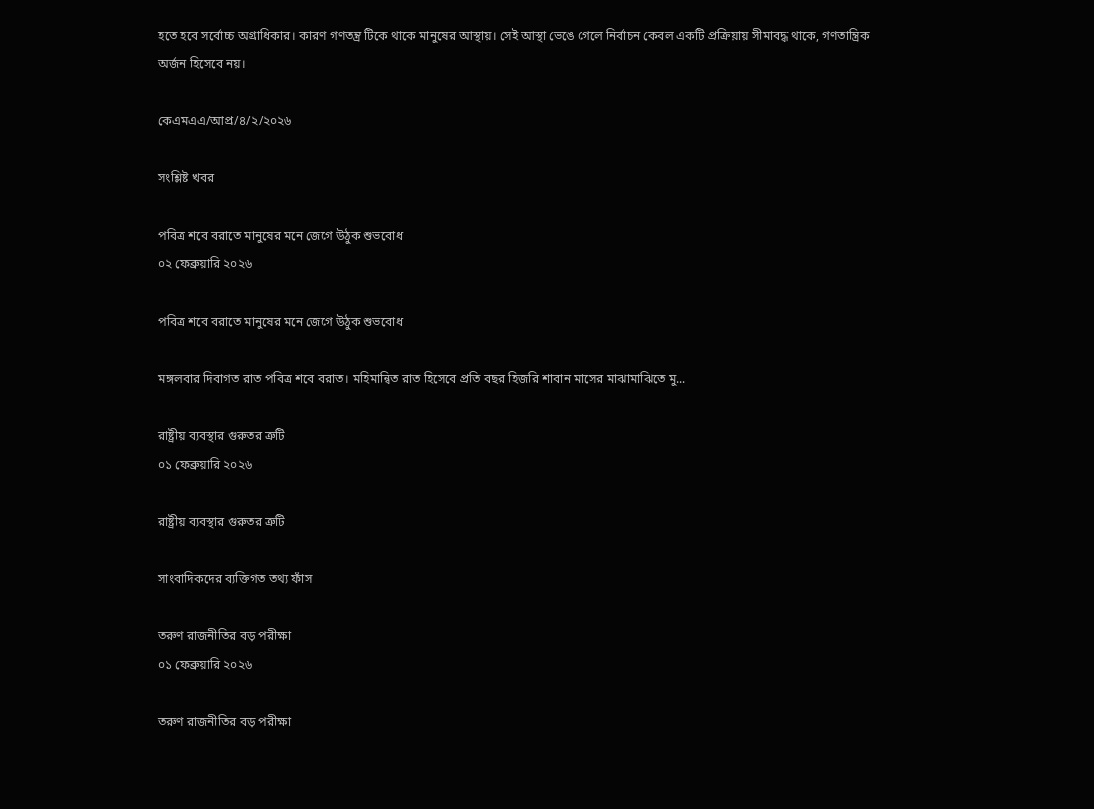হতে হবে সর্বোচ্চ অগ্রাধিকার। কারণ গণতন্ত্র টিকে থাকে মানুষের আস্থায়। সেই আস্থা ভেঙে গেলে নির্বাচন কেবল একটি প্রক্রিয়ায় সীমাবদ্ধ থাকে, গণতান্ত্রিক অর্জন হিসেবে নয়।

কেএমএএ/আপ্র/৪/২/২০২৬

সংশ্লিষ্ট খবর

পবিত্র শবে বরাতে মানুষের মনে জেগে উঠুক শুভবোধ
০২ ফেব্রুয়ারি ২০২৬

পবিত্র শবে বরাতে মানুষের মনে জেগে উঠুক শুভবোধ

মঙ্গলবার দিবাগত রাত পবিত্র শবে বরাত। মহিমান্বিত রাত হিসেবে প্রতি বছর হিজরি শাবান মাসের মাঝামাঝিতে মু...

রাষ্ট্রীয় ব্যবস্থার গুরুতর ত্রুটি
০১ ফেব্রুয়ারি ২০২৬

রাষ্ট্রীয় ব্যবস্থার গুরুতর ত্রুটি

সাংবাদিকদের ব্যক্তিগত তথ্য ফাঁস

তরুণ রাজনীতির বড় পরীক্ষা
০১ ফেব্রুয়ারি ২০২৬

তরুণ রাজনীতির বড় পরীক্ষা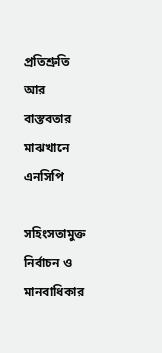প্রতিশ্রুতি আর বাস্তবতার মাঝখানে এনসিপি

সহিংসতামুক্ত নির্বাচন ও মানবাধিকার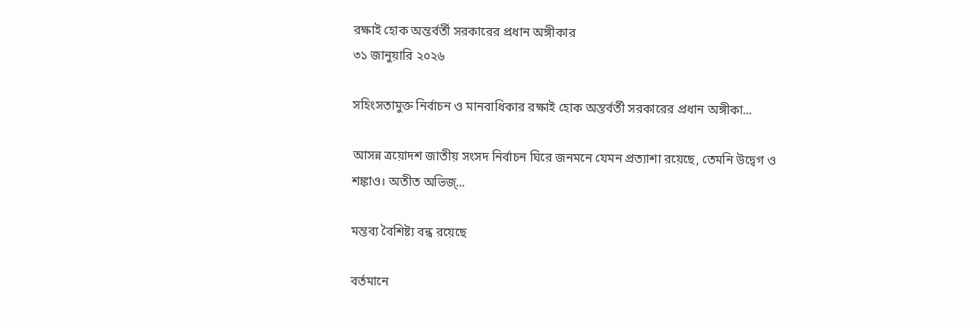রক্ষাই হোক অন্তর্বর্তী সরকারের প্রধান অঙ্গীকার
৩১ জানুয়ারি ২০২৬

সহিংসতামুক্ত নির্বাচন ও মানবাধিকার রক্ষাই হোক অন্তর্বর্তী সরকারের প্রধান অঙ্গীকা...

আসন্ন ত্রয়োদশ জাতীয় সংসদ নির্বাচন ঘিরে জনমনে যেমন প্রত্যাশা রয়েছে, তেমনি উদ্বেগ ও শঙ্কাও। অতীত অভিজ্...

মন্তব্য বৈশিষ্ট্য বন্ধ রয়েছে

বর্তমানে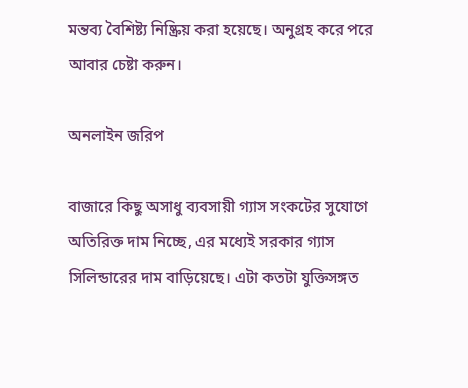মন্তব্য বৈশিষ্ট্য নিষ্ক্রিয় করা হয়েছে। অনুগ্রহ করে পরে আবার চেষ্টা করুন।

অনলাইন জরিপ

বাজারে কিছু অসাধু ব্যবসায়ী গ্যাস সংকটের সুযোগে অতিরিক্ত দাম নিচ্ছে, এর মধ্যেই সরকার গ্যাস সিলিন্ডারের দাম বাড়িয়েছে। এটা কতটা যুক্তিসঙ্গত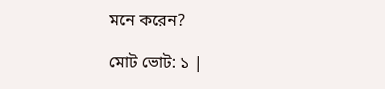মনে করেন?

মোট ভোট: ১ |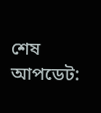শেষ আপডেট: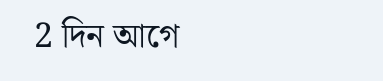2 দিন আগে